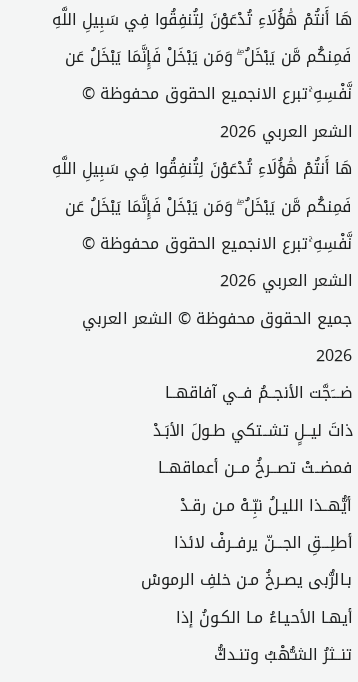هَا أَنتُمْ هَٰؤُلَاءِ تُدْعَوْنَ لِتُنفِقُوا فِي سَبِيلِ اللَّهِ فَمِنكُم مَّن يَبْخَلُ ۖ وَمَن يَبْخَلْ فَإِنَّمَا يَبْخَلُ عَن نَّفْسِهِ ۚتبرع الانجميع الحقوق محفوظة © الشعر العربي 2026
هَا أَنتُمْ هَٰؤُلَاءِ تُدْعَوْنَ لِتُنفِقُوا فِي سَبِيلِ اللَّهِ فَمِنكُم مَّن يَبْخَلُ ۖ وَمَن يَبْخَلْ فَإِنَّمَا يَبْخَلُ عَن نَّفْسِهِ ۚتبرع الانجميع الحقوق محفوظة © الشعر العربي 2026
جميع الحقوق محفوظة © الشعر العربي 2026
ضـــَجَّت الأنجــمُ فــي آفاقهــا
ذاتَ ليــلٍ تشــتكي طـولَ الأبَـدْ
فمضــتْ تصــرخُ مــن أعماقهــا
أيُّهــذا الليـلُ نبِّـهْ مـن رقـدْ
أطلِـــقِ الجـــنّ يرفــرفْ لائذا
بـالرُّبى يصـرخُ مـن خلفِ الرموسْ
أيهـا الأحيـاءُ مـا الكـونُ إذا
تنــثرُ الشـُّهْبُ وتنـدكُّ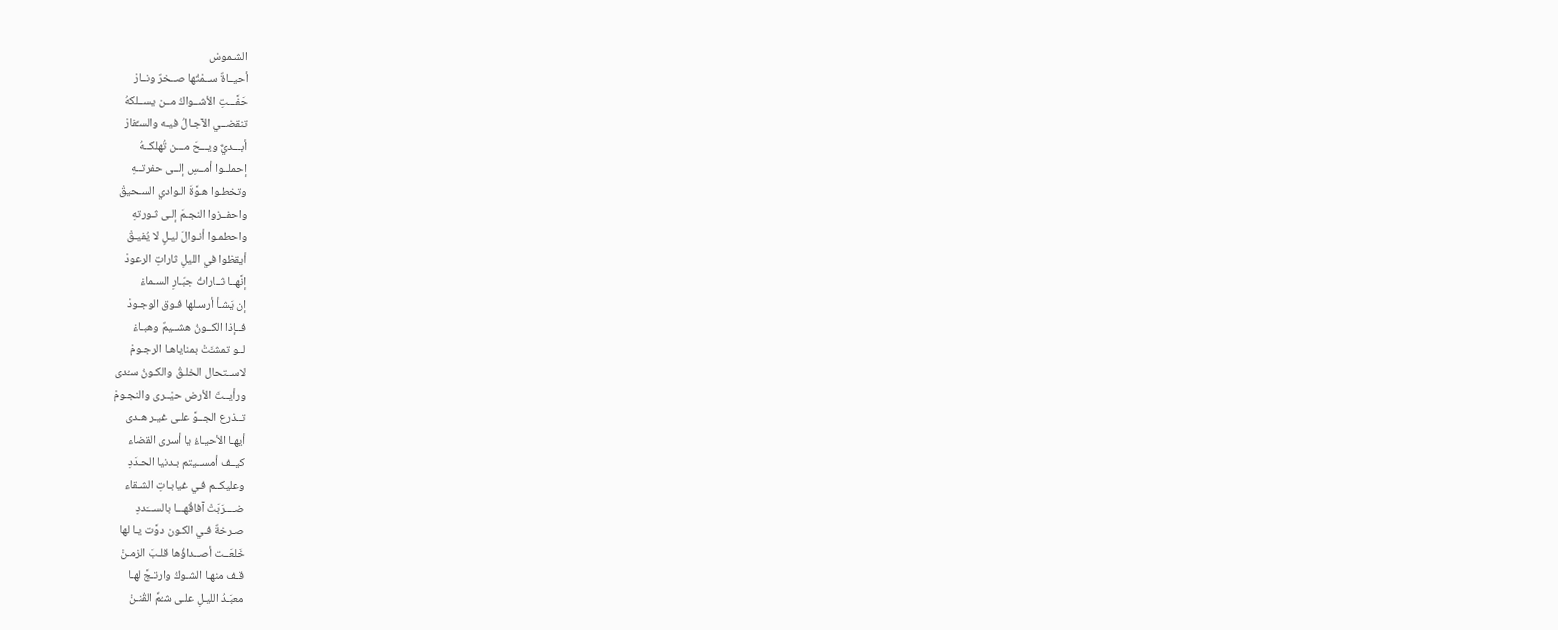الشـموسْ
أحيــاةٌ ســمْتُها صــخرٌ ونــارْ
حَفَّـــتِ الأشــواكُ مــن يســلكهُ
تنقضــي الآجـالُ فيـه والسـِّفارْ
أبـــديٌّ ويـــحَ مـــن تُهلكــهُ
إحملــوا أمــسِ إلــى حفرتــهِ
وتخطـوا هـوَّةَ الـوادي السـحيقْ
واحفــزوا النجـمَ إلـى ثـورتهِ
واحطمـوا أنـوالَ ليـلٍ لا يُفيـقْ
أيقظوا في الليلِ ثاراتِ الرعودْ
إنَّهــا ثــاراتُ جبّـارِ السـماءْ
إن يَشـأ أرسـلها فـوق الوجـودْ
فــإذا الكــونُ هشــيمٌ وهبـاءْ
لــو تمشـَّتْ بمناياهـا الرجـومْ
لاســتحال الخلـقُ والكـونُ سـُدى
ورأيــتَ الأرض حيْــرى والنجـومْ
تــذرع الجــوَّ علـى غيـر هـدى
أيهـا الأحيـاءُ يا أسرى القضاء
كيــف أمســيتم بـدنيا الحـدَدِ
وعليكــم فـي غيابـاتِ الشـقاء
ضــــرَبَتْ آفاقُهـــا بالســـَددِ
صـرخةٌ فـي الكـون دوَّت يـا لها
خَلعَــت أصــداؤُها قلـبَ الزمـنْ
قـف منهـا الشـوكُ وارتـجَّ لهـا
معبَـدُ الليـلِ علـى شـُمِّ القُنـنْ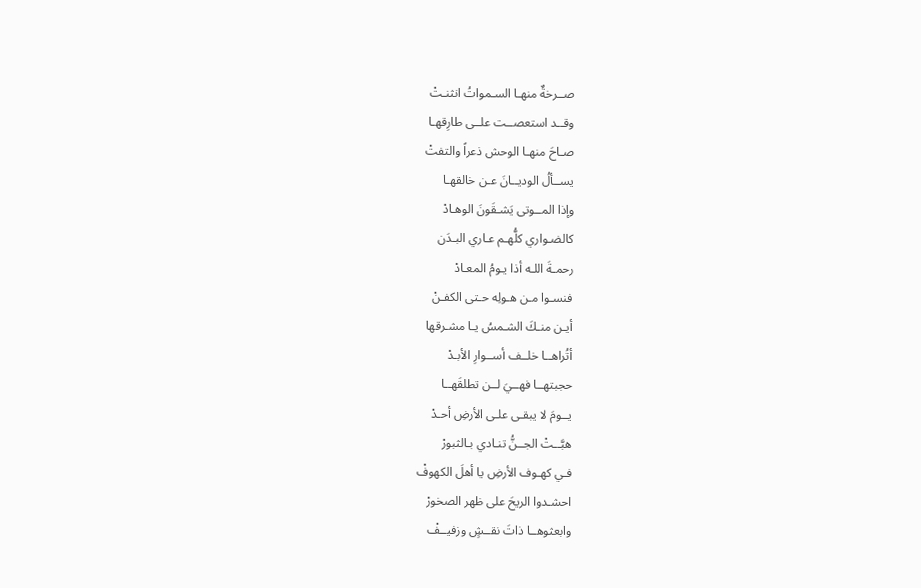صــرخةٌ منهـا السـمواتُ انثنـتْ
وقــد استعصــت علــى طارِقهـا
صـاحَ منهـا الوحش ذعراً والتفتْ
يســألُ الوديــانَ عـن خالقهـا
وإذا المــوتى يَشـقَونَ الوهـادْ
كالضـواري كلُّهـم عـاري البـدَن
رحمـةَ اللـه أذا يـومُ المعـادْ
فنسـوا مـن هـولِه حـتى الكفـنْ
أيـن منـكَ الشـمسُ يـا مشـرقها
أتُراهــا خلــف أســوارِ الأبـدْ
حجبتهــا فهــيَ لــن تطلقَهــا
يــومَ لا يبقـى علـى الأرضِ أحـدْ
هبَّــتْ الجــنُّ تنـادي بـالثبورْ
فـي كهـوف الأرضِ يا أهلَ الكهوفْ
احشـدوا الريحَ على ظهر الصخورْ
وابعثوهــا ذاتَ نقــشٍ وزفيــفْ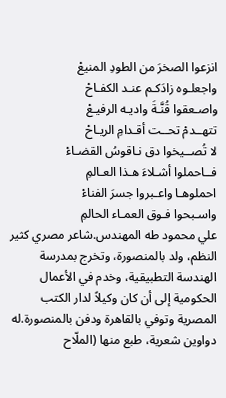انزعوا الصخرَ من الطودِ المنيعْ
واجعلـوه زادَكـم عنـد الكفـاحْ
واصـعقوا قُنَّـةَ واديـه الرفيـعْ
تتهــدمْ تحــت أقـدامِ الريـاحْ
لا تُصــيخوا دق نـاقوسُ القضـاءْ
فــاحملوا أشـلاءَ هـذا العـالمِ
احملوهـا واعـبروا جسرَ الفناءْ
واسـبحوا فـوق العمـاء الحالمِ
علي محمود طه المهندس.شاعر مصري كثير النظم، ولد بالمنصورة، وتخرج بمدرسة الهندسة التطبيقية، وخدم في الأعمال الحكومية إلى أن كان وكيلاً لدار الكتب المصرية وتوفي بالقاهرة ودفن بالمنصورة.له دواوين شعرية، طبع منها (الملّاح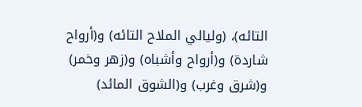التائه)، (وليالي الملاح التائه) و(أرواح شاردة) و(أرواح وأشباه) و(زهر وخمر) و(شرق وغرب) و(الشوق المائد)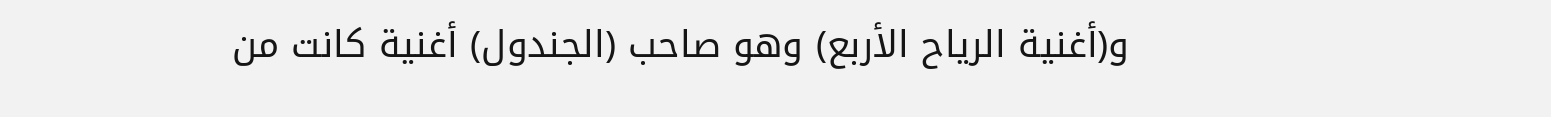و(أغنية الرياح الأربع) وهو صاحب (الجندول) أغنية كانت من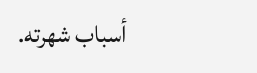أسباب شهرته.